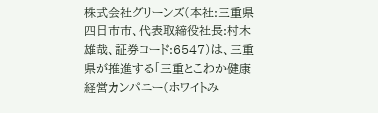株式会社グリーンズ(本社:三重県四日市市、代表取締役社長:村木雄哉、証券コード:6547)は、三重県が推進する「三重とこわか健康経営カンパニー(ホワイトみ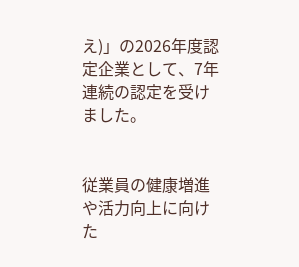え)」の2026年度認定企業として、7年連続の認定を受けました。


従業員の健康増進や活力向上に向けた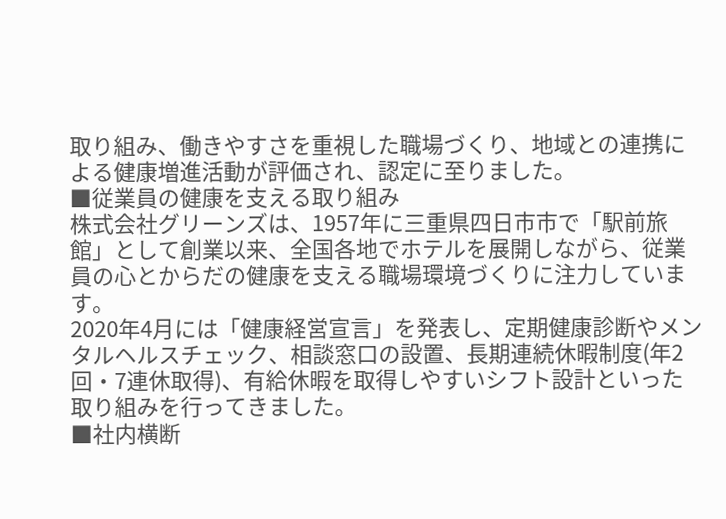取り組み、働きやすさを重視した職場づくり、地域との連携による健康増進活動が評価され、認定に至りました。
■従業員の健康を支える取り組み
株式会社グリーンズは、1957年に三重県四日市市で「駅前旅館」として創業以来、全国各地でホテルを展開しながら、従業員の心とからだの健康を支える職場環境づくりに注力しています。
2020年4月には「健康経営宣言」を発表し、定期健康診断やメンタルヘルスチェック、相談窓口の設置、長期連続休暇制度(年2回・7連休取得)、有給休暇を取得しやすいシフト設計といった取り組みを行ってきました。
■社内横断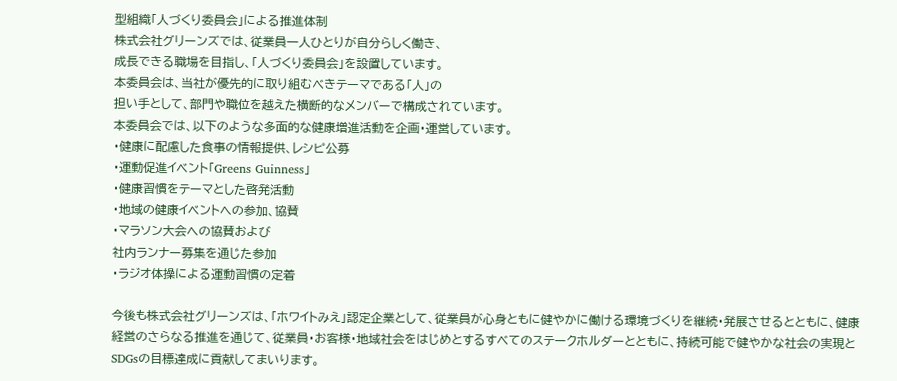型組織「人づくり委員会」による推進体制
株式会社グリーンズでは、従業員一人ひとりが自分らしく働き、
成長できる職場を目指し、「人づくり委員会」を設置しています。
本委員会は、当社が優先的に取り組むべきテーマである「人」の
担い手として、部門や職位を越えた横断的なメンバーで構成されています。
本委員会では、以下のような多面的な健康増進活動を企画・運営しています。
・健康に配慮した食事の情報提供、レシピ公募
・運動促進イベント「Greens Guinness」
・健康習慣をテーマとした啓発活動
・地域の健康イベントへの参加、協賛
・マラソン大会への協賛および
社内ランナー募集を通じた参加
・ラジオ体操による運動習慣の定着

今後も株式会社グリーンズは、「ホワイトみえ」認定企業として、従業員が心身ともに健やかに働ける環境づくりを継続・発展させるとともに、健康経営のさらなる推進を通じて、従業員・お客様・地域社会をはじめとするすべてのステークホルダーとともに、持続可能で健やかな社会の実現とSDGsの目標達成に貢献してまいります。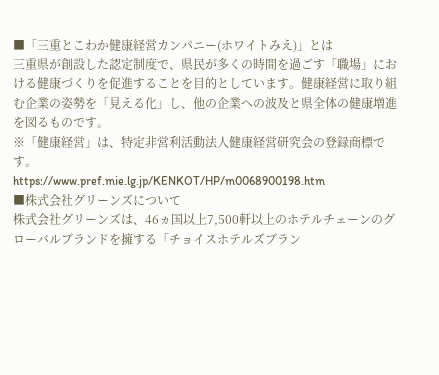■「三重とこわか健康経営カンパニー(ホワイトみえ)」とは
三重県が創設した認定制度で、県民が多くの時間を過ごす「職場」における健康づくりを促進することを目的としています。健康経営に取り組む企業の姿勢を「見える化」し、他の企業への波及と県全体の健康増進を図るものです。
※「健康経営」は、特定非営利活動法人健康経営研究会の登録商標です。
https://www.pref.mie.lg.jp/KENKOT/HP/m0068900198.htm
■株式会社グリーンズについて
株式会社グリーンズは、46ヵ国以上7,500軒以上のホテルチェーンのグローバルブランドを擁する「チョイスホテルズブラン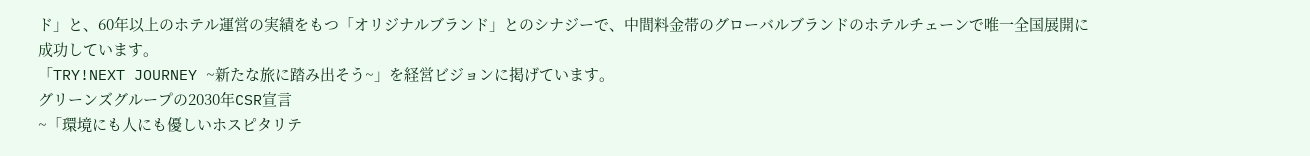ド」と、60年以上のホテル運営の実績をもつ「オリジナルブランド」とのシナジーで、中間料金帯のグローバルブランドのホテルチェーンで唯一全国展開に成功しています。
「TRY!NEXT JOURNEY ~新たな旅に踏み出そう~」を経営ビジョンに掲げています。
グリーンズグループの2030年CSR宣言
~「環境にも人にも優しいホスピタリテ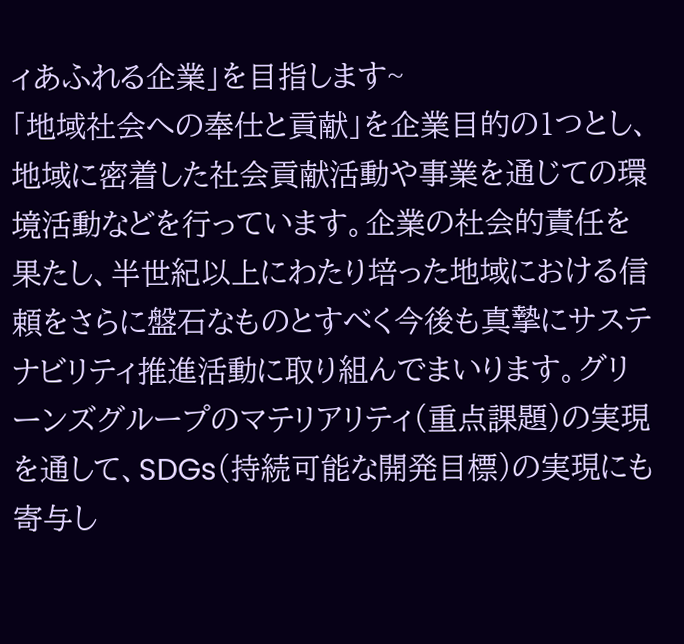ィあふれる企業」を目指します~
「地域社会への奉仕と貢献」を企業目的の1つとし、地域に密着した社会貢献活動や事業を通じての環境活動などを行っています。企業の社会的責任を果たし、半世紀以上にわたり培った地域における信頼をさらに盤石なものとすべく今後も真摯にサステナビリティ推進活動に取り組んでまいります。グリーンズグループのマテリアリティ(重点課題)の実現を通して、SDGs(持続可能な開発目標)の実現にも寄与し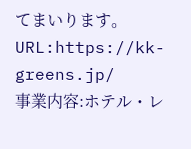てまいります。
URL:https://kk-greens.jp/
事業内容:ホテル・レ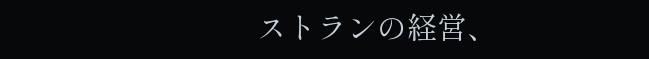ストランの経営、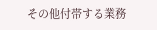その他付帯する業務